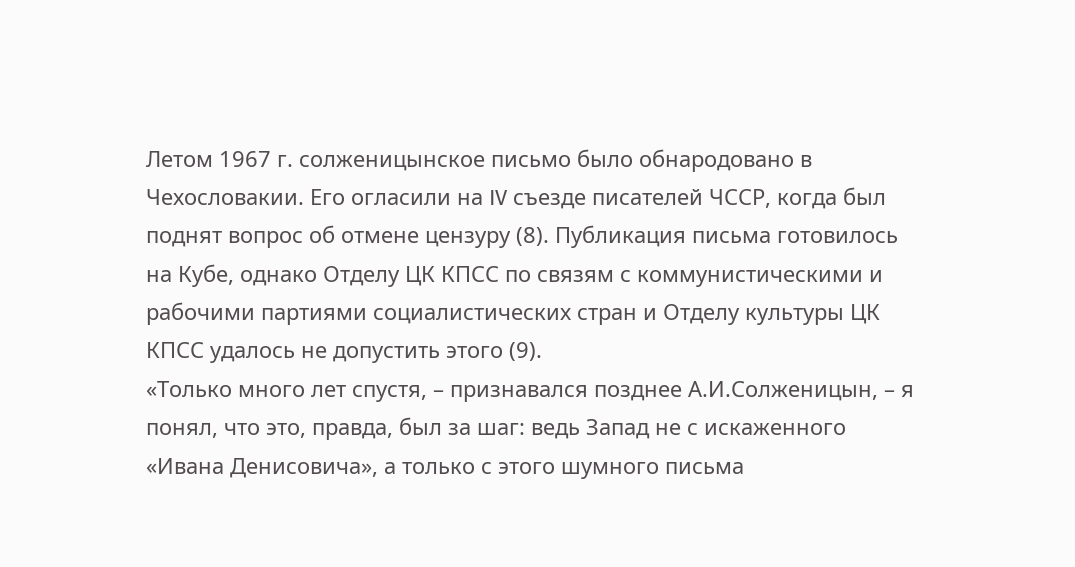Летом 1967 г. солженицынское письмо было обнародовано в Чехословакии. Его огласили на IV съезде писателей ЧССР, когда был поднят вопрос об отмене цензуру (8). Публикация письма готовилось на Кубе, однако Отделу ЦК КПСС по связям с коммунистическими и рабочими партиями социалистических стран и Отделу культуры ЦК КПСС удалось не допустить этого (9).
«Только много лет спустя, – признавался позднее А.И.Солженицын, – я понял, что это, правда, был за шаг: ведь Запад не с искаженного «Ивана Денисовича», а только с этого шумного письма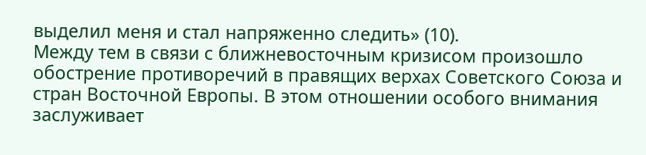выделил меня и стал напряженно следить» (10).
Между тем в связи с ближневосточным кризисом произошло обострение противоречий в правящих верхах Советского Союза и стран Восточной Европы. В этом отношении особого внимания заслуживает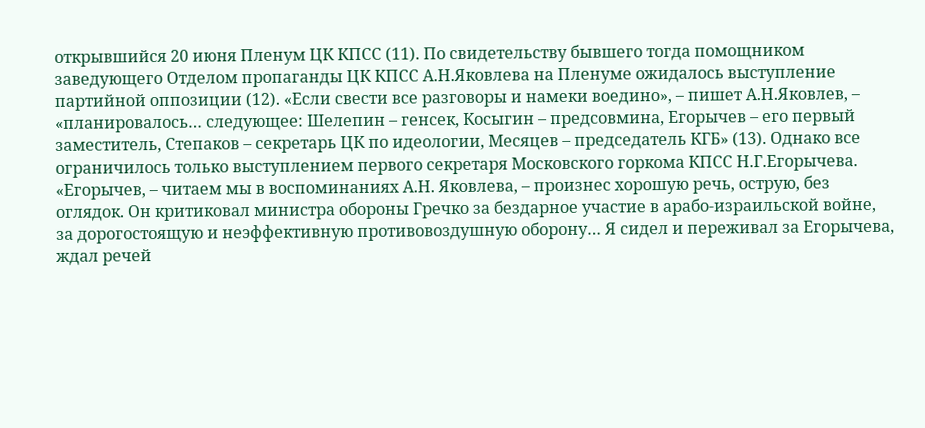открывшийся 20 июня Пленум ЦК КПСС (11). По свидетельству бывшего тогда помощником заведующего Отделом пропаганды ЦК КПСС А.Н.Яковлева на Пленуме ожидалось выступление партийной оппозиции (12). «Если свести все разговоры и намеки воедино», – пишет А.Н.Яковлев, – «планировалось… следующее: Шелепин – генсек, Косыгин – предсовмина, Егорычев – его первый заместитель, Степаков – секретарь ЦК по идеологии, Месяцев – председатель КГБ» (13). Однако все ограничилось только выступлением первого секретаря Московского горкома КПСС Н.Г.Егорычева. «Егорычев, – читаем мы в воспоминаниях А.Н. Яковлева, – произнес хорошую речь, острую, без оглядок. Он критиковал министра обороны Гречко за бездарное участие в арабо-израильской войне, за дорогостоящую и неэффективную противовоздушную оборону… Я сидел и переживал за Егорычева, ждал речей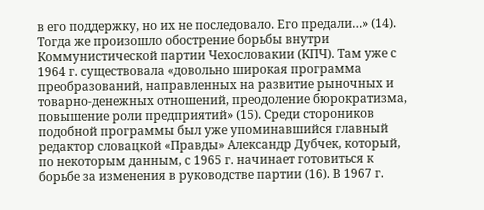в его поддержку, но их не последовало. Его предали…» (14).
Тогда же произошло обострение борьбы внутри Коммунистической партии Чехословакии (КПЧ). Там уже с 1964 г. существовала «довольно широкая программа преобразований, направленных на развитие рыночных и товарно-денежных отношений, преодоление бюрократизма, повышение роли предприятий» (15). Среди стороников подобной программы был уже упоминавшийся главный редактор словацкой «Правды» Александр Дубчек, который, по некоторым данным, с 1965 г. начинает готовиться к борьбе за изменения в руководстве партии (16). В 1967 г.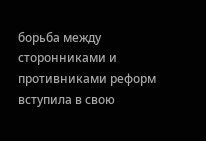борьба между сторонниками и противниками реформ вступила в свою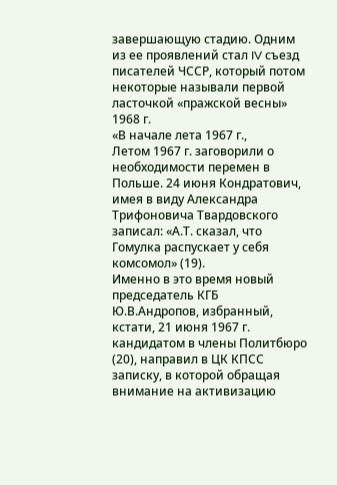завершающую стадию. Одним из ее проявлений стал IV съезд писателей ЧССР, который потом некоторые называли первой ласточкой «пражской весны» 1968 г.
«В начале лета 1967 г.,
Летом 1967 г. заговорили о необходимости перемен в Польше. 24 июня Кондратович, имея в виду Александра Трифоновича Твардовского
записал: «А.Т. сказал, что Гомулка распускает у себя комсомол» (19).
Именно в это время новый председатель КГБ Ю.В.Андропов, избранный, кстати, 21 июня 1967 г. кандидатом в члены Политбюро (20), направил в ЦК КПСС записку, в которой обращая внимание на активизацию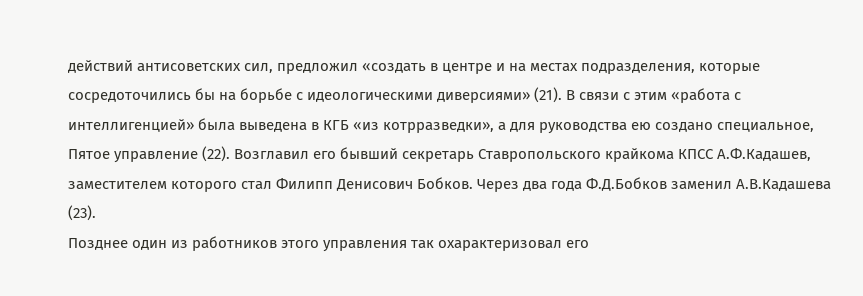действий антисоветских сил, предложил «создать в центре и на местах подразделения, которые сосредоточились бы на борьбе с идеологическими диверсиями» (21). В связи с этим «работа с интеллигенцией» была выведена в КГБ «из котрразведки», а для руководства ею создано специальное, Пятое управление (22). Возглавил его бывший секретарь Ставропольского крайкома КПСС А.Ф.Кадашев, заместителем которого стал Филипп Денисович Бобков. Через два года Ф.Д.Бобков заменил А.В.Кадашева (23).
Позднее один из работников этого управления так охарактеризовал его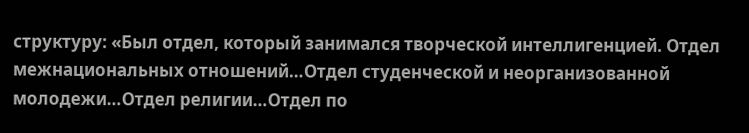структуру: «Был отдел, который занимался творческой интеллигенцией. Отдел межнациональных отношений…Отдел студенческой и неорганизованной молодежи…Отдел религии…Отдел по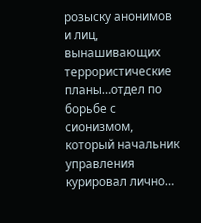розыску анонимов и лиц, вынашивающих террористические планы…отдел по борьбе с сионизмом, который начальник управления курировал лично…